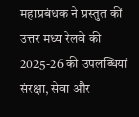महाप्रबंधक ने प्रस्तुत कीं उत्तर मध्य रेलवे की 2025-26 की उपलब्धियां
संरक्षा, सेवा और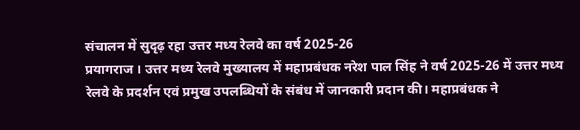संचालन में सुदृढ़ रहा उत्तर मध्य रेलवे का वर्ष 2025-26
प्रयागराज । उत्तर मध्य रेलवे मुख्यालय में महाप्रबंधक नरेश पाल सिंह ने वर्ष 2025-26 में उत्तर मध्य रेलवे के प्रदर्शन एवं प्रमुख उपलब्धियों के संबंध में जानकारी प्रदान की। महाप्रबंधक ने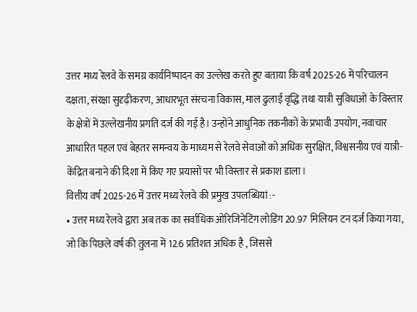उत्तर मध्य रेलवे के समग्र कार्यनिष्पादन का उल्लेख करते हुए बताया कि वर्ष 2025-26 में परिचालन दक्षता, संरक्षा सुदृढ़ीकरण, आधारभूत संरचना विकास, माल ढुलाई वृद्धि तथा यात्री सुविधाओं के विस्तार के क्षेत्रों में उल्लेखनीय प्रगति दर्ज की गई है। उन्होंने आधुनिक तकनीकों के प्रभावी उपयोग, नवाचार आधारित पहल एवं बेहतर समन्वय के माध्यम से रेलवे सेवाओं को अधिक सुरक्षित, विश्वसनीय एवं यात्री-केंद्रित बनाने की दिशा में किए गए प्रयासों पर भी विस्तार से प्रकाश डाला।
वित्तीय वर्ष 2025-26 में उत्तर मध्य रेलवे की प्रमुख उपलब्धियां :-
• उत्तर मध्य रेलवे द्वारा अब तक का सर्वाधिक ओरिजिनेटिंग लोडिंग 20.97 मिलियन टन दर्ज किया गया, जो कि पिछले वर्ष की तुलना में 12.6 प्रतिशत अधिक है , जिससे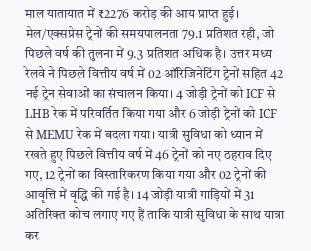माल यातायात में ₹2276 करोड़ की आय प्राप्त हुई। मेल/एक्सप्रेस ट्रेनों की समयपालनता 79.1 प्रतिशत रही, जो पिछले वर्ष की तुलना में 9.3 प्रतिशत अधिक है। उत्तर मध्य रेलवे ने पिछले वित्तीय वर्ष में 02 ऑरिजिनेटिंग ट्रेनों सहित 42 नई ट्रेन सेवाओं का संचालन किया। 4 जोड़ी ट्रेनों को ICF से LHB रेक में परिवर्तित किया गया और 6 जोड़ी ट्रेनों को ICF से MEMU रेक में बदला गया। यात्री सुविधा को ध्यान में रखते हुए पिछले वित्तीय वर्ष में 46 ट्रेनों को नए ठहराव दिए गए, 12 ट्रेनों का विस्तारिकरण किया गया और 02 ट्रेनों की आवृत्ति में वृद्धि की गई है। 14 जोड़ी यात्री गाड़ियों में 31 अतिरिक्त कोच लगाए गए हैं ताकि यात्री सुविधा के साथ यात्रा कर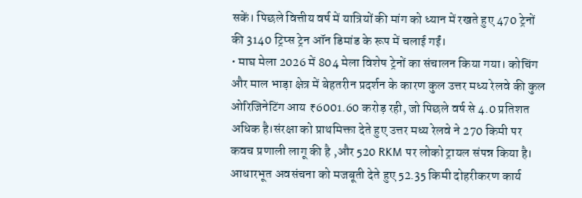सकें। पिछले वित्तीय वर्ष में यात्रियों की मांग को ध्यान में रखते हुए 470 ट्रेनों की 3140 ट्रिप्स ट्रेन ऑन डिमांड के रूप में चलाई गईं।
• माघ मेला 2026 में 804 मेला विशेष ट्रेनों का संचालन किया गया। कोचिंग और माल भाड़ा क्षेत्र में बेहतरीन प्रदर्शन के कारण कुल उत्तर मध्य रेलवे की कुल ओरिजिनेटिंग आय ₹6001.60 करोड़ रही, जो पिछले वर्ष से 4.0 प्रतिशत अधिक है।संरक्षा को प्राथमिक्ता देते हुए उत्तर मध्य रेलवे ने 270 किमी पर कवच प्रणाली लागू की है ,और 520 RKM पर लोको ट्रायल संपन्न किया है। आधारभूत अवसंचना को मजबूती देते हुए 52.35 किमी दोहरीकरण कार्य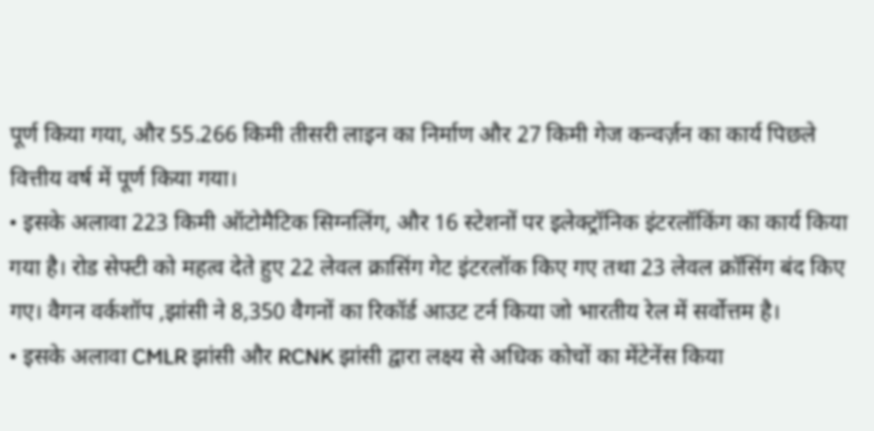पूर्ण किया गया, और 55.266 किमी तीसरी लाइन का निर्माण और 27 किमी गेज कन्वर्ज़न का कार्य पिछले वित्तीय वर्ष में पूर्ण किया गया।
• इसके अलावा 223 किमी ऑटोमैटिक सिग्नलिंग, और 16 स्टेशनों पर इलेक्ट्रॉनिक इंटरलॉकिंग का कार्य किया गया है। रोड सेफ्टी को महत्व देते हुए 22 लेवल क्रासिंग गेट इंटरलॉक किए गए तथा 23 लेवल क्रॉसिंग बंद किए गए। वैगन वर्कशॉप ,झांसी ने 8,350 वैगनों का रिकॉर्ड आउट टर्न किया जो भारतीय रेल में सर्वोत्तम है।
• इसके अलावा CMLR झांसी और RCNK झांसी द्वारा लक्ष्य से अधिक कोचों का मेंटेनेंस किया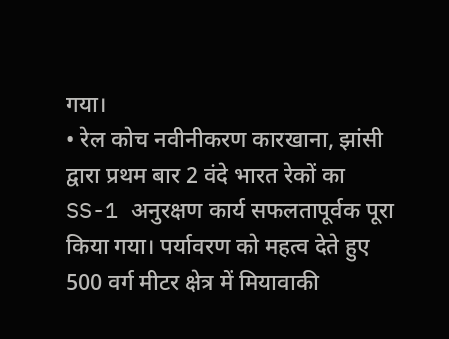गया।
• रेल कोच नवीनीकरण कारखाना, झांसी द्वारा प्रथम बार 2 वंदे भारत रेकों का SS-1 अनुरक्षण कार्य सफलतापूर्वक पूरा किया गया। पर्यावरण को महत्व देते हुए 500 वर्ग मीटर क्षेत्र में मियावाकी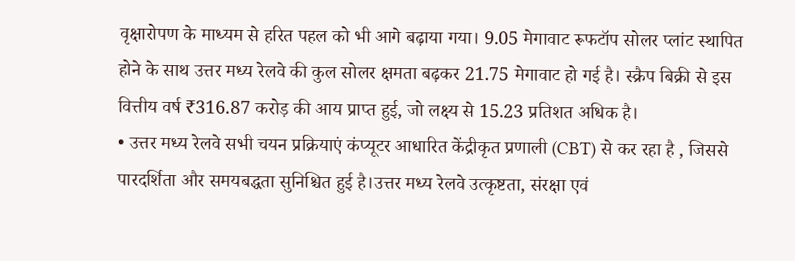वृक्षारोपण के माध्यम से हरित पहल को भी आगे बढ़ाया गया। 9.05 मेगावाट रूफटॉप सोलर प्लांट स्थापित होने के साथ उत्तर मध्य रेलवे की कुल सोलर क्षमता बढ़कर 21.75 मेगावाट हो गई है। स्क्रैप बिक्री से इस वित्तीय वर्ष ₹316.87 करोड़ की आय प्राप्त हुई, जो लक्ष्य से 15.23 प्रतिशत अधिक है।
• उत्तर मध्य रेलवे सभी चयन प्रक्रियाएं कंप्यूटर आधारित केंद्रीकृत प्रणाली (CBT) से कर रहा है , जिससे पारदर्शिता और समयबद्धता सुनिश्चित हुई है।उत्तर मध्य रेलवे उत्कृष्टता, संरक्षा एवं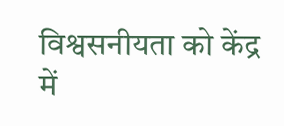विश्वसनीयता को केंद्र में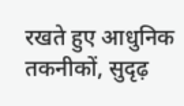रखते हुए आधुनिक तकनीकों, सुदृढ़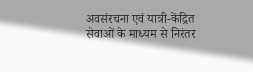अवसंरचना एवं यात्री-केंद्रित सेवाओं के माध्यम से निरंतर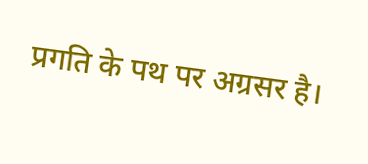प्रगति के पथ पर अग्रसर है।